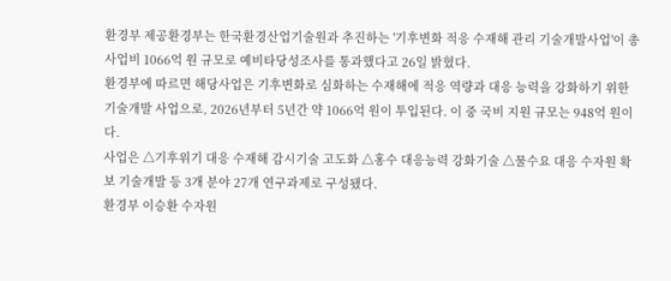환경부 제공환경부는 한국환경산업기술원과 추진하는 '기후변화 적응 수재해 관리 기술개발사업'이 총사업비 1066억 원 규모로 예비타당성조사를 통과했다고 26일 밝혔다.
환경부에 따르면 해당사업은 기후변화로 심화하는 수재해에 적응 역량과 대응 능력을 강화하기 위한 기술개발 사업으로, 2026년부터 5년간 약 1066억 원이 투입된다. 이 중 국비 지원 규모는 948억 원이다.
사업은 △기후위기 대응 수재해 감시기술 고도화 △홍수 대응능력 강화기술 △물수요 대응 수자원 확보 기술개발 등 3개 분야 27개 연구과제로 구성됐다.
환경부 이승환 수자원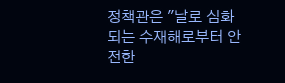정책관은 "날로 심화되는 수재해로부터 안전한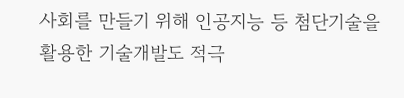사회를 만들기 위해 인공지능 등 첨단기술을 활용한 기술개발도 적극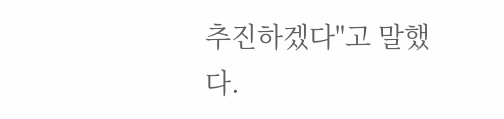추진하겠다"고 말했다.